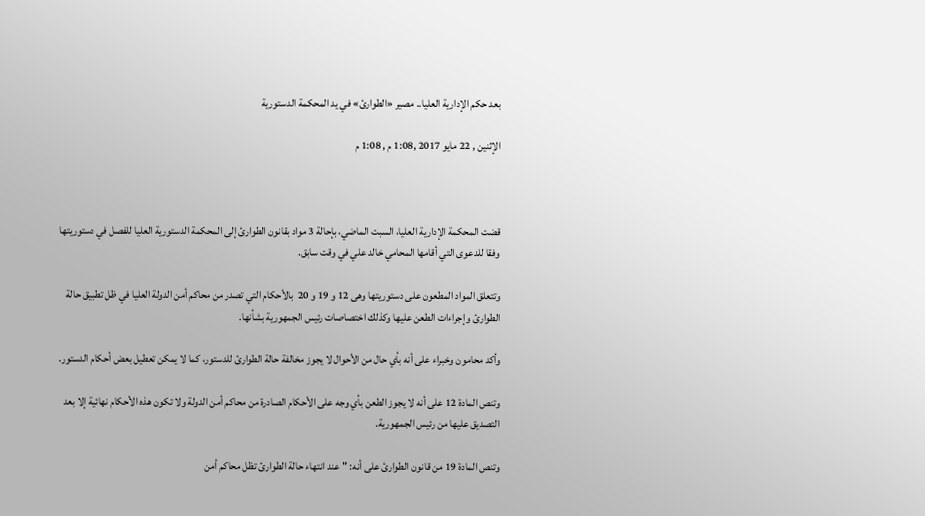بعد حكم الإدارية العليا.. مصير «الطوارئ» في يد المحكمة الدستورية

الإثنين , 22 مايو 2017 ,1:08 م , 1:08 م



قضت المحكمة الإدارية العليا، السبت الماضي، بإحالة 3 مواد بقانون الطوارئ إلى المحكمة الدستورية العليا للفصل في دستوريتها وفقا للدعوى التي أقامها المحامي خالد علي في وقت سابق.

وتتعلق المواد المطعون على دستوريتها وهى 12 و 19 و 20  بالأحكام التي تصدر من محاكم أمن الدولة العليا في ظل تطبيق حالة الطوارئ وإجراءات الطعن عليها وكذلك اختصاصات رئيس الجمهورية بشأنها.

وأكد محامون وخبراء على أنه بأي حال من الأحوال لا يجوز مخالفة حالة الطوارئ للدستور، كما لا يمكن تعطيل بعض أحكام الدستور.

وتنص المادة 12 على أنه لا يجوز الطعن بأي وجه على الأحكام الصادرة من محاكم أمن الدولة ولا تكون هذه الأحكام نهائية إلا بعد التصديق عليها من رئيس الجمهورية.

وتنص المادة 19 من قانون الطوارئ على أنه: "عند انتهاء حالة الطوارئ تظل محاكم أمن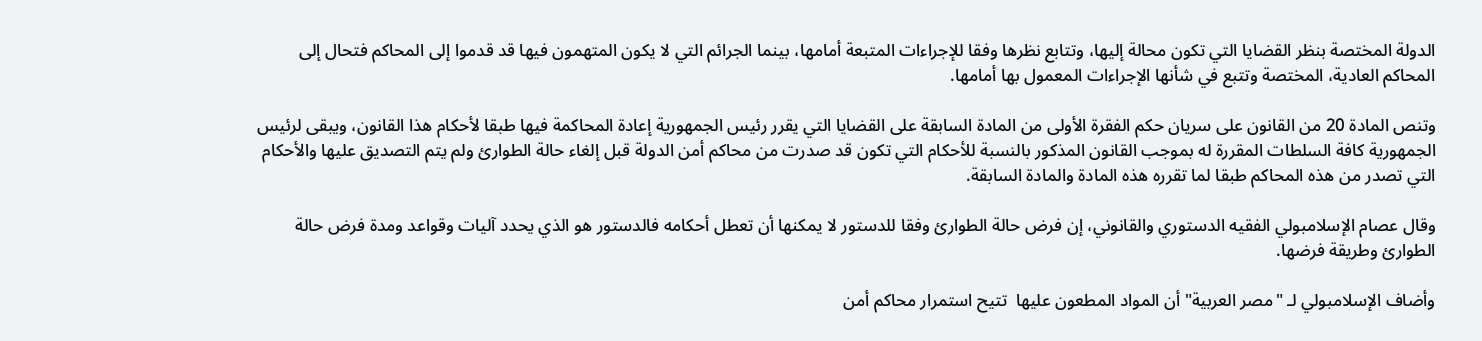الدولة المختصة بنظر القضايا التي تكون محالة إليها، وتتابع نظرها وفقا للإجراءات المتبعة أمامها، بينما الجرائم التي لا يكون المتهمون فيها قد قدموا إلى المحاكم فتحال إلى المحاكم العادية، المختصة وتتبع في شأنها الإجراءات المعمول بها أمامها.

وتنص المادة 20 من القانون على سريان حكم الفقرة الأولى من المادة السابقة على القضايا التي يقرر رئيس الجمهورية إعادة المحاكمة فيها طبقا لأحكام هذا القانون، ويبقى لرئيس الجمهورية كافة السلطات المقررة له بموجب القانون المذكور بالنسبة للأحكام التي تكون قد صدرت من محاكم أمن الدولة قبل إلغاء حالة الطوارئ ولم يتم التصديق عليها والأحكام التي تصدر من هذه المحاكم طبقا لما تقرره هذه المادة والمادة السابقة.

وقال عصام الإسلامبولي الفقيه الدستوري والقانوني، إن فرض حالة الطوارئ وفقا للدستور لا يمكنها أن تعطل أحكامه فالدستور هو الذي يحدد آليات وقواعد ومدة فرض حالة الطوارئ وطريقة فرضها.

وأضاف الإسلامبولي لـ "مصر العربية" أن المواد المطعون عليها  تتيح استمرار محاكم أمن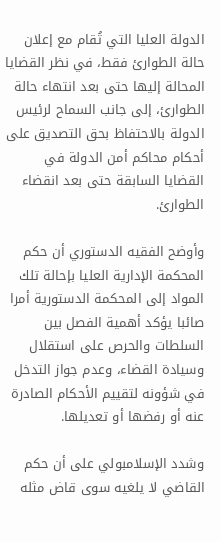الدولة العليا التي تُقام مع إعلان حالة الطوارئ فقط، في نظر القضايا المحالة إليها حتى بعد انتهاء حالة الطوارئ، إلى جانب السماح لرئيس الدولة بالاحتفاظ بحق التصديق على أحكام محاكم أمن الدولة في القضايا السابقة حتى بعد انقضاء الطوارئ.

وأوضح الفقيه الدستوري أن حكم المحكمة الإدارية العليا بإحالة تلك المواد إلى المحكمة الدستورية أمرا صائبا يؤكد أهمية الفصل بين السلطات والحرص على استقلال وسيادة القضاء، وعدم جواز التدخل في شؤونه لتقييم الأحكام الصادرة عنه أو رفضها أو تعديلها.

وشدد الإسلامبولي على أن حكم القاضي لا يلغيه سوى قاض مثله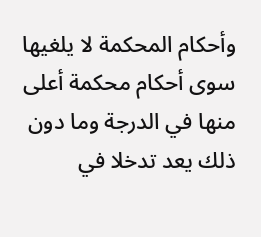وأحكام المحكمة لا يلغيها سوى أحكام محكمة أعلى منها في الدرجة وما دون ذلك يعد تدخلا في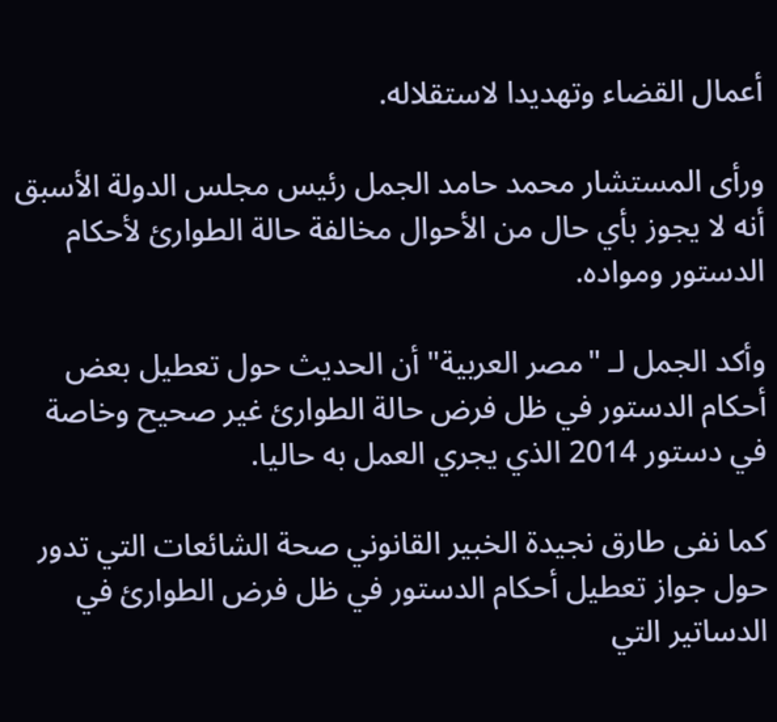أعمال القضاء وتهديدا لاستقلاله.

ورأى المستشار محمد حامد الجمل رئيس مجلس الدولة الأسبق أنه لا يجوز بأي حال من الأحوال مخالفة حالة الطوارئ لأحكام الدستور ومواده.

وأكد الجمل لـ "مصر العربية" أن الحديث حول تعطيل بعض أحكام الدستور في ظل فرض حالة الطوارئ غير صحيح وخاصة في دستور 2014 الذي يجري العمل به حاليا.

كما نفى طارق نجيدة الخبير القانوني صحة الشائعات التي تدور حول جواز تعطيل أحكام الدستور في ظل فرض الطوارئ في الدساتير التي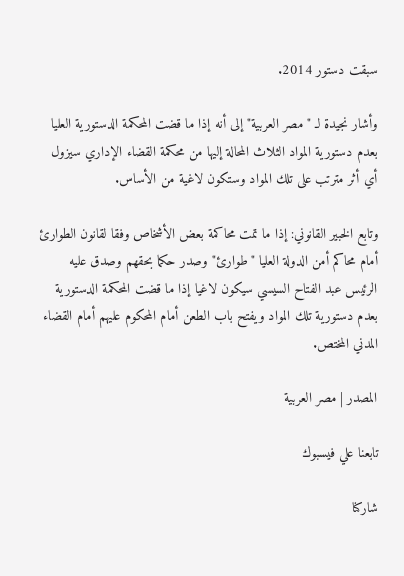سبقت دستور 2014.

وأشار نجيدة لـ "مصر العربية" إلى أنه إذا ما قضت المحكمة الدستورية العليا بعدم دستورية المواد الثلاث المحالة إليها من محكمة القضاء الإداري سيزول أي أثر مترتب على تلك المواد وستكون لاغية من الأساس.

وتابع الخبير القانوني: إذا ما تمت محاكمة بعض الأشخاص وفقا لقانون الطوارئ أمام محاكم أمن الدولة العليا "طوارئ" وصدر حكما بحقهم وصدق عليه الرئيس عبد الفتاح السيسي سيكون لاغيا إذا ما قضت المحكمة الدستورية بعدم دستورية تلك المواد ويفتح باب الطعن أمام المحكوم عليهم أمام القضاء المدني المختص.

المصدر | مصر العربية

تابعنا علي فيسبوك

شاركنا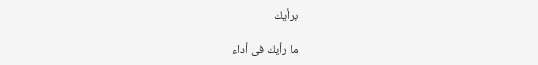برأيك

ما رأيك فى أداء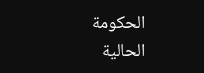الحكومة الحالية